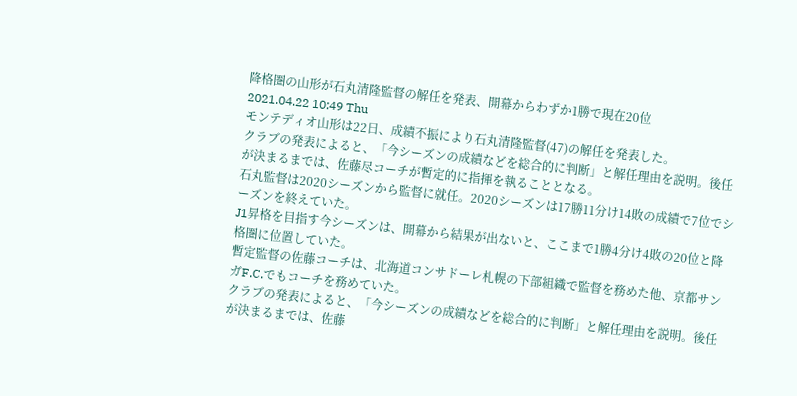降格圏の山形が石丸清隆監督の解任を発表、開幕からわずか1勝で現在20位
2021.04.22 10:49 Thu
モンテディオ山形は22日、成績不振により石丸清隆監督(47)の解任を発表した。
クラブの発表によると、「今シーズンの成績などを総合的に判断」と解任理由を説明。後任が決まるまでは、佐藤尽コーチが暫定的に指揮を執ることとなる。
石丸監督は2020シーズンから監督に就任。2020シーズンは17勝11分け14敗の成績で7位でシーズンを終えていた。
J1昇格を目指す今シーズンは、開幕から結果が出ないと、ここまで1勝4分け4敗の20位と降格圏に位置していた。
暫定監督の佐藤コーチは、北海道コンサドーレ札幌の下部組織で監督を務めた他、京都サンガF.C.でもコーチを務めていた。
クラブの発表によると、「今シーズンの成績などを総合的に判断」と解任理由を説明。後任が決まるまでは、佐藤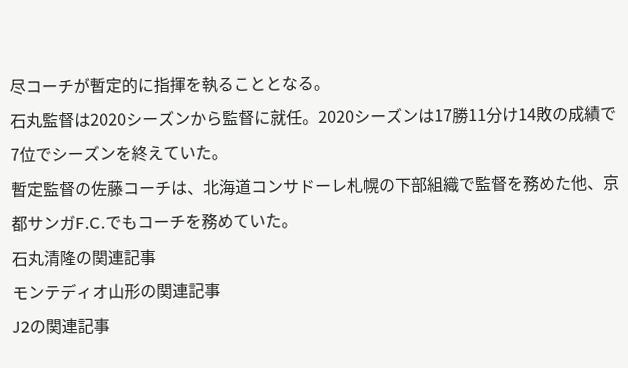尽コーチが暫定的に指揮を執ることとなる。
石丸監督は2020シーズンから監督に就任。2020シーズンは17勝11分け14敗の成績で7位でシーズンを終えていた。
暫定監督の佐藤コーチは、北海道コンサドーレ札幌の下部組織で監督を務めた他、京都サンガF.C.でもコーチを務めていた。
石丸清隆の関連記事
モンテディオ山形の関連記事
J2の関連記事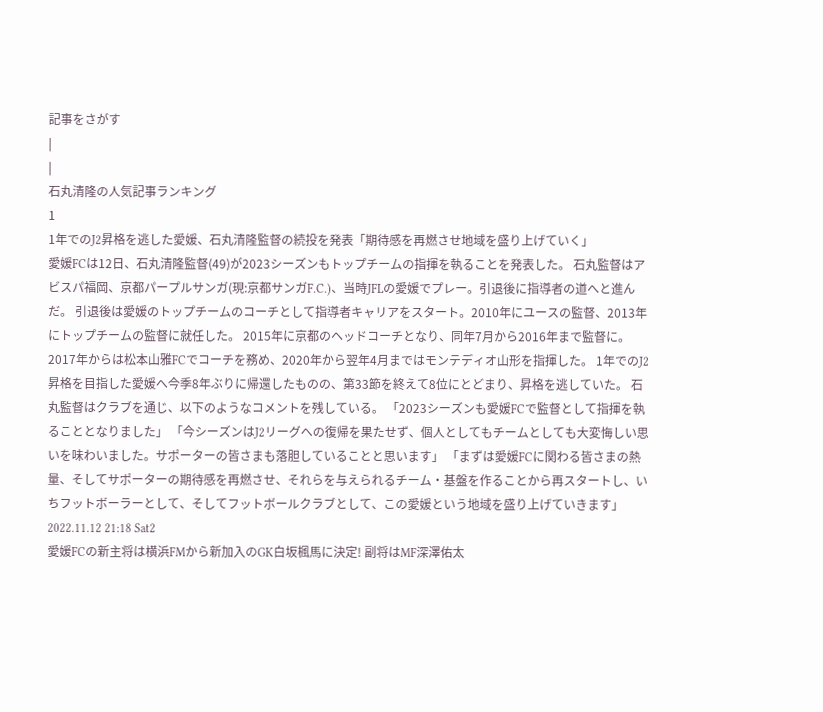記事をさがす
|
|
石丸清隆の人気記事ランキング
1
1年でのJ2昇格を逃した愛媛、石丸清隆監督の続投を発表「期待感を再燃させ地域を盛り上げていく」
愛媛FCは12日、石丸清隆監督(49)が2023シーズンもトップチームの指揮を執ることを発表した。 石丸監督はアビスパ福岡、京都パープルサンガ(現:京都サンガF.C.)、当時JFLの愛媛でプレー。引退後に指導者の道へと進んだ。 引退後は愛媛のトップチームのコーチとして指導者キャリアをスタート。2010年にユースの監督、2013年にトップチームの監督に就任した。 2015年に京都のヘッドコーチとなり、同年7月から2016年まで監督に。2017年からは松本山雅FCでコーチを務め、2020年から翌年4月まではモンテディオ山形を指揮した。 1年でのJ2昇格を目指した愛媛へ今季8年ぶりに帰還したものの、第33節を終えて8位にとどまり、昇格を逃していた。 石丸監督はクラブを通じ、以下のようなコメントを残している。 「2023シーズンも愛媛FCで監督として指揮を執ることとなりました」 「今シーズンはJ2リーグへの復帰を果たせず、個人としてもチームとしても大変悔しい思いを味わいました。サポーターの皆さまも落胆していることと思います」 「まずは愛媛FCに関わる皆さまの熱量、そしてサポーターの期待感を再燃させ、それらを与えられるチーム・基盤を作ることから再スタートし、いちフットボーラーとして、そしてフットボールクラブとして、この愛媛という地域を盛り上げていきます」 2022.11.12 21:18 Sat2
愛媛FCの新主将は横浜FMから新加入のGK白坂楓馬に決定! 副将はMF深澤佑太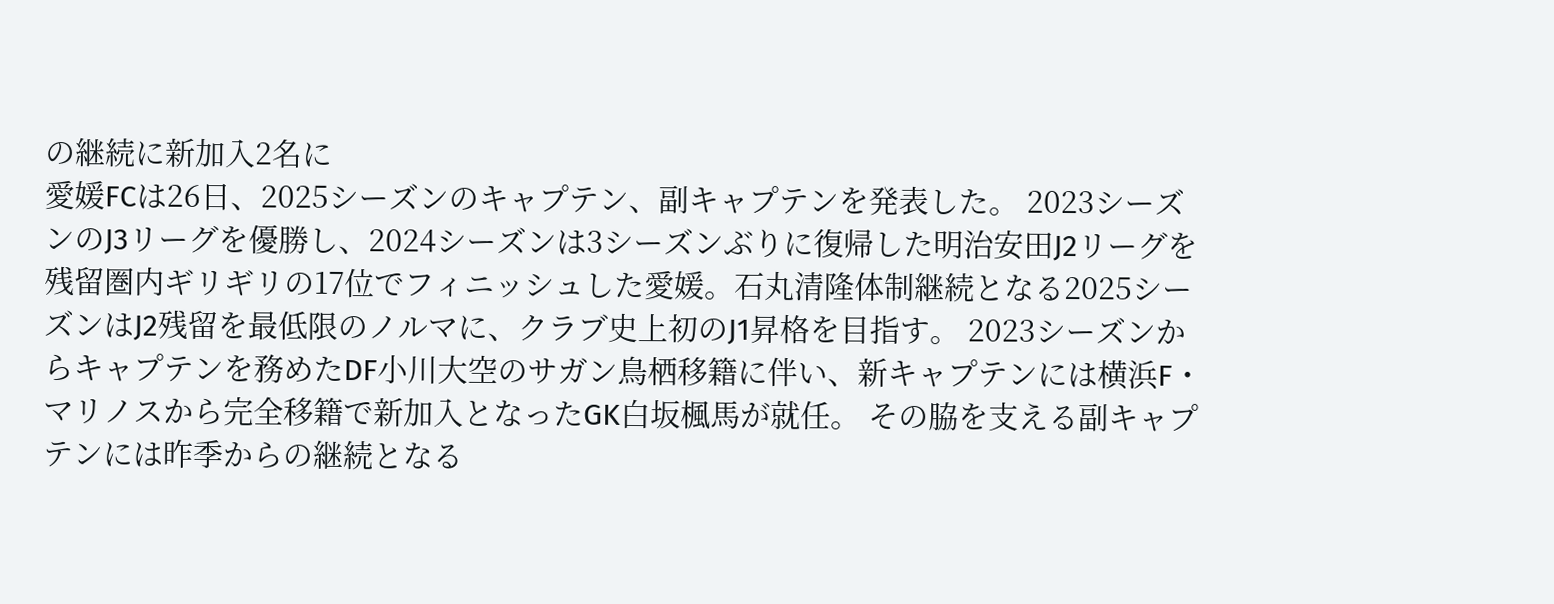の継続に新加入2名に
愛媛FCは26日、2025シーズンのキャプテン、副キャプテンを発表した。 2023シーズンのJ3リーグを優勝し、2024シーズンは3シーズンぶりに復帰した明治安田J2リーグを残留圏内ギリギリの17位でフィニッシュした愛媛。石丸清隆体制継続となる2025シーズンはJ2残留を最低限のノルマに、クラブ史上初のJ1昇格を目指す。 2023シーズンからキャプテンを務めたDF小川大空のサガン鳥栖移籍に伴い、新キャプテンには横浜F・マリノスから完全移籍で新加入となったGK白坂楓馬が就任。 その脇を支える副キャプテンには昨季からの継続となる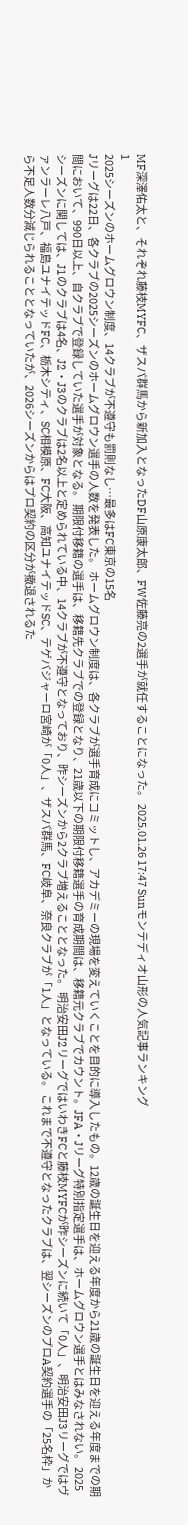MF深澤佑太と、それぞれ藤枝MYFC、ザスパ群馬から新加入となったDF山原康太郎、FW佐藤亮の2選手が就任することになった。 2025.01.26 17:47 Sunモンテディオ山形の人気記事ランキング
1
2025シーズンのホームグロウン制度、14クラブが不遵守も罰則なし…最多はFC東京の15名
Jリーグは22日、各クラブの2025シーズンのホームグロウン選手の人数を発表した。 ホームグロウン制度は、各クラブが選手育成にコミットし、アカデミーの現場を変えていくことを目的に導入したもの。12歳の誕生日を迎える年度から21歳の誕生日を迎える年度までの期間において、990日以上、自クラブで登録していた選手が対象となる。 期限付移籍の選手は、移籍先クラブでの登録となり、21歳以下の期限付移籍選手の育成期間は、移籍元クラブでカウント。JFA・Jリーグ特別指定選手は、ホームグロウン選手とはみなされない。 2025シーズンに関しては、J1のクラブは4名、J2・J3のクラブは2名以上と定められている中、14クラブが不遵守となっており、昨シーズンから2クラブ増えることとなった。 明治安田J2リーグではいわきFCと藤枝MYFCが昨シーズンに続いて「0人」、明治安田J3リーグではヴァンラーレ八戸、福島ユナイテッドFC、栃木シティ、SC相模原、FC大阪、高知ユナイテッドSC、テゲバジャーロ宮崎が「0人」、ザスパ群馬、FC岐阜、奈良クラブが「1人」となっている。 これまで不遵守となったクラブは、翌シーズンのプロA契約選手の「25名枠」から不足人数分減じられることとなっていたが、2026シーズンからはプロ契約の区分が撤退されるた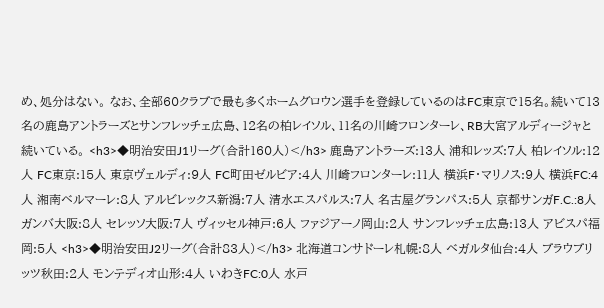め、処分はない。 なお、全部60クラブで最も多くホームグロウン選手を登録しているのはFC東京で15名。続いて13名の鹿島アントラーズとサンフレッチェ広島、12名の柏レイソル、11名の川崎フロンターレ、RB大宮アルディージャと続いている。 <h3>◆明治安田J1リーグ(合計160人)</h3> 鹿島アントラーズ:13人 浦和レッズ:7人 柏レイソル:12人 FC東京:15人 東京ヴェルディ:9人 FC町田ゼルビア:4人 川崎フロンターレ:11人 横浜F・マリノス:9人 横浜FC:4人 湘南ベルマーレ:8人 アルビレックス新潟:7人 清水エスパルス:7人 名古屋グランパス:5人 京都サンガF.C.:8人 ガンバ大阪:8人 セレッソ大阪:7人 ヴィッセル神戸:6人 ファジアーノ岡山:2人 サンフレッチェ広島:13人 アビスパ福岡:5人 <h3>◆明治安田J2リーグ(合計83人)</h3> 北海道コンサドーレ札幌:8人 ベガルタ仙台:4人 ブラウブリッツ秋田:2人 モンテディオ山形:4人 いわきFC:0人 水戸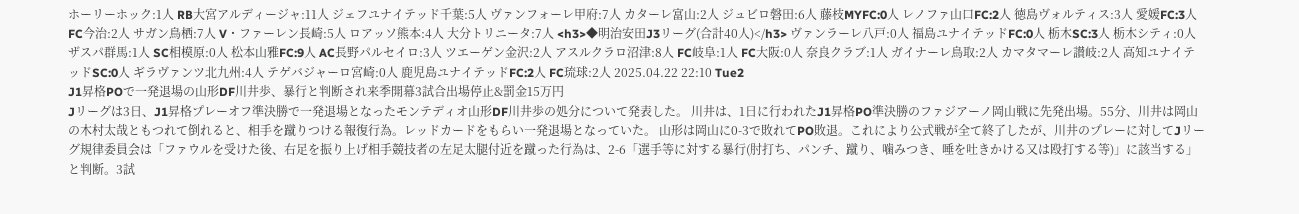ホーリーホック:1人 RB大宮アルディージャ:11人 ジェフユナイテッド千葉:5人 ヴァンフォーレ甲府:7人 カターレ富山:2人 ジュビロ磐田:6人 藤枝MYFC:0人 レノファ山口FC:2人 徳島ヴォルティス:3人 愛媛FC:3人 FC今治:2人 サガン鳥栖:7人 V・ファーレン長崎:5人 ロアッソ熊本:4人 大分トリニータ:7人 <h3>◆明治安田J3リーグ(合計40人)</h3> ヴァンラーレ八戸:0人 福島ユナイテッドFC:0人 栃木SC:3人 栃木シティ:0人 ザスパ群馬:1人 SC相模原:0人 松本山雅FC:9人 AC長野パルセイロ:3人 ツエーゲン金沢:2人 アスルクラロ沼津:8人 FC岐阜:1人 FC大阪:0人 奈良クラブ:1人 ガイナーレ鳥取:2人 カマタマーレ讃岐:2人 高知ユナイテッドSC:0人 ギラヴァンツ北九州:4人 テゲバジャーロ宮崎:0人 鹿児島ユナイテッドFC:2人 FC琉球:2人 2025.04.22 22:10 Tue2
J1昇格POで一発退場の山形DF川井歩、暴行と判断され来季開幕3試合出場停止&罰金15万円
Jリーグは3日、J1昇格プレーオフ準決勝で一発退場となったモンテディオ山形DF川井歩の処分について発表した。 川井は、1日に行われたJ1昇格PO準決勝のファジアーノ岡山戦に先発出場。55分、川井は岡山の木村太哉ともつれて倒れると、相手を蹴りつける報復行為。レッドカードをもらい一発退場となっていた。 山形は岡山に0-3で敗れてPO敗退。これにより公式戦が全て終了したが、川井のプレーに対してJリーグ規律委員会は「ファウルを受けた後、右足を振り上げ相手競技者の左足太腿付近を蹴った行為は、2-6「選手等に対する暴行(肘打ち、パンチ、蹴り、噛みつき、唾を吐きかける又は殴打する等)」に該当する」と判断。3試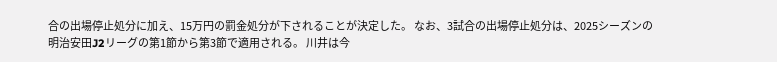合の出場停止処分に加え、15万円の罰金処分が下されることが決定した。 なお、3試合の出場停止処分は、2025シーズンの明治安田J2リーグの第1節から第3節で適用される。 川井は今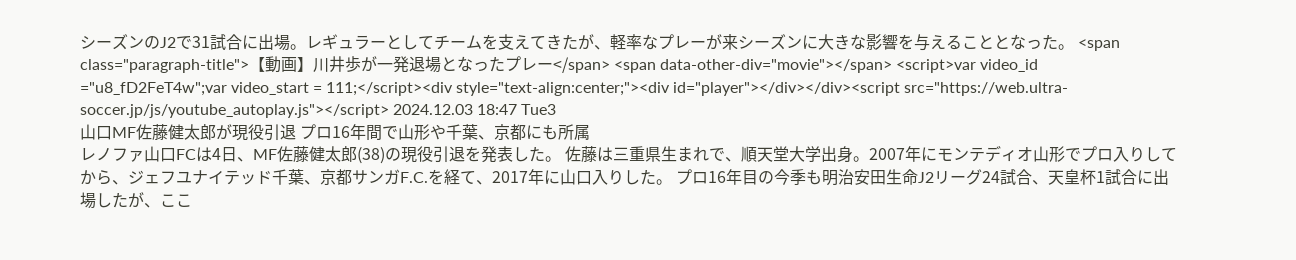シーズンのJ2で31試合に出場。レギュラーとしてチームを支えてきたが、軽率なプレーが来シーズンに大きな影響を与えることとなった。 <span class="paragraph-title">【動画】川井歩が一発退場となったプレー</span> <span data-other-div="movie"></span> <script>var video_id ="u8_fD2FeT4w";var video_start = 111;</script><div style="text-align:center;"><div id="player"></div></div><script src="https://web.ultra-soccer.jp/js/youtube_autoplay.js"></script> 2024.12.03 18:47 Tue3
山口MF佐藤健太郎が現役引退 プロ16年間で山形や千葉、京都にも所属
レノファ山口FCは4日、MF佐藤健太郎(38)の現役引退を発表した。 佐藤は三重県生まれで、順天堂大学出身。2007年にモンテディオ山形でプロ入りしてから、ジェフユナイテッド千葉、京都サンガF.C.を経て、2017年に山口入りした。 プロ16年目の今季も明治安田生命J2リーグ24試合、天皇杯1試合に出場したが、ここ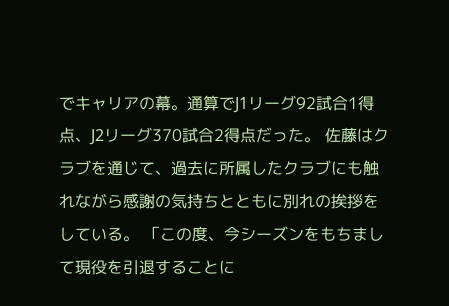でキャリアの幕。通算でJ1リーグ92試合1得点、J2リーグ370試合2得点だった。 佐藤はクラブを通じて、過去に所属したクラブにも触れながら感謝の気持ちとともに別れの挨拶をしている。 「この度、今シーズンをもちまして現役を引退することに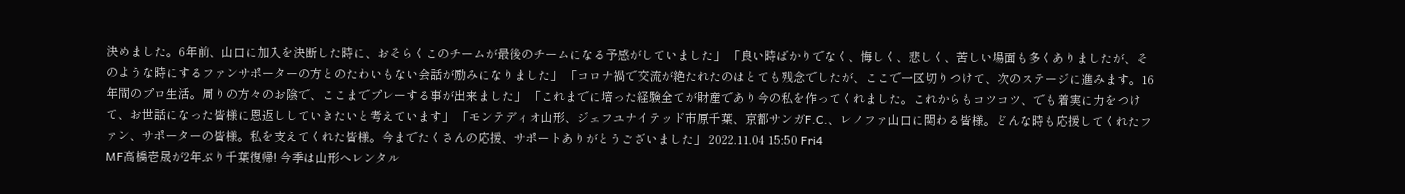決めました。6年前、山口に加入を決断した時に、おそらくこのチームが最後のチームになる予感がしていました」 「良い時ばかりでなく、悔しく、悲しく、苦しい場面も多くありましたが、そのような時にするファンサポーターの方とのたわいもない会話が励みになりました」 「コロナ禍で交流が絶たれたのはとても残念でしたが、ここで一区切りつけて、次のステージに進みます。16年間のプロ生活。周りの方々のお陰で、ここまでプレーする事が出来ました」 「これまでに培った経験全てが財産であり今の私を作ってくれました。これからもコツコツ、でも着実に力をつけて、お世話になった皆様に恩返ししていきたいと考えています」 「モンテディオ山形、ジェフユナイテッド市原千葉、京都サンガF.C.、レノファ山口に関わる皆様。どんな時も応援してくれたファン、サポーターの皆様。私を支えてくれた皆様。今までたくさんの応援、サポートありがとうございました」 2022.11.04 15:50 Fri4
MF高橋壱晟が2年ぶり千葉復帰! 今季は山形へレンタル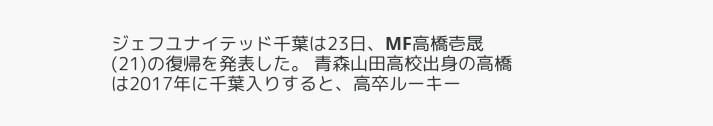ジェフユナイテッド千葉は23日、MF高橋壱晟(21)の復帰を発表した。 青森山田高校出身の高橋は2017年に千葉入りすると、高卒ルーキー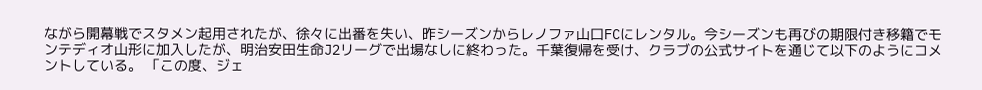ながら開幕戦でスタメン起用されたが、徐々に出番を失い、昨シーズンからレノファ山口FCにレンタル。今シーズンも再びの期限付き移籍でモンテディオ山形に加入したが、明治安田生命J2リーグで出場なしに終わった。千葉復帰を受け、クラブの公式サイトを通じて以下のようにコメントしている。 「この度、ジェ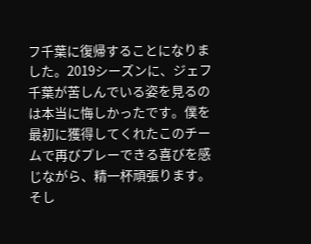フ千葉に復帰することになりました。2019シーズンに、ジェフ千葉が苦しんでいる姿を見るのは本当に悔しかったです。僕を最初に獲得してくれたこのチームで再びプレーできる喜びを感じながら、精一杯頑張ります。そし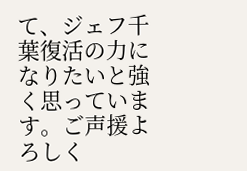て、ジェフ千葉復活の力になりたいと強く思っています。ご声援よろしく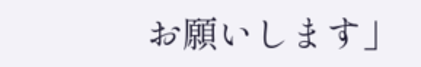お願いします」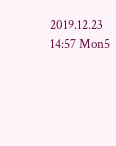2019.12.23 14:57 Mon5